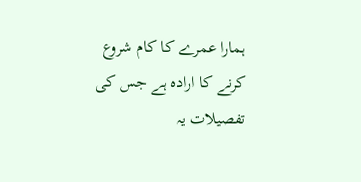ہمارا عمرے کا کام شروع کرنے کا ارادہ ہے جس کی تفصیلات یہ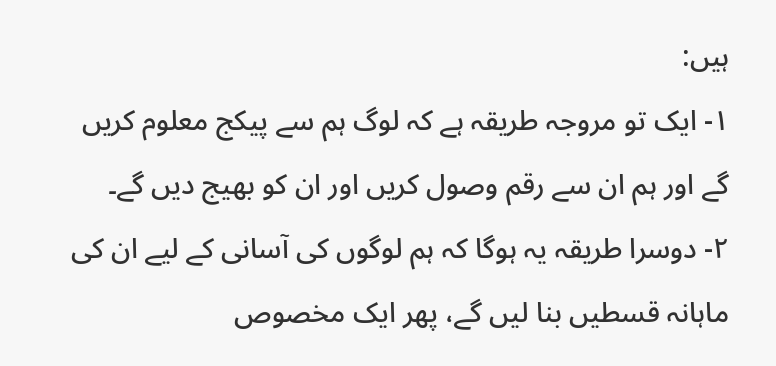ہیں:
۱- ایک تو مروجہ طریقہ ہے کہ لوگ ہم سے پیکج معلوم کریں گے اور ہم ان سے رقم وصول کریں اور ان کو بھیج دیں گے۔
۲- دوسرا طریقہ یہ ہوگا کہ ہم لوگوں کی آسانی کے لیے ان کی ماہانہ قسطیں بنا لیں گے، پھر ایک مخصوص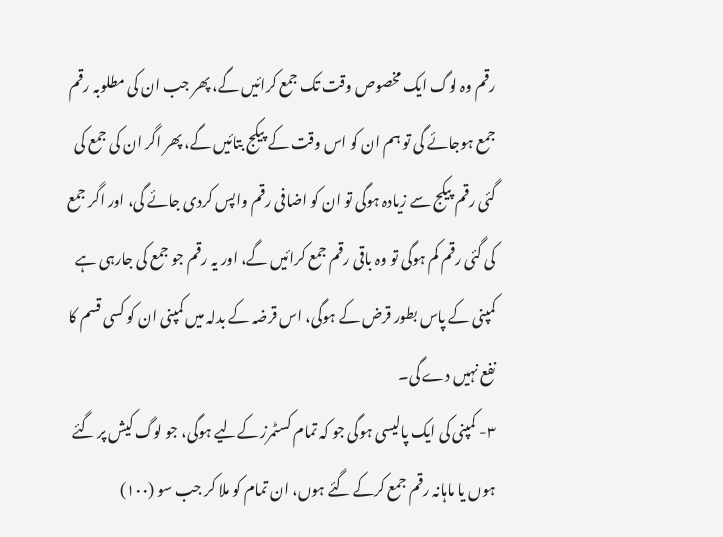رقم وہ لوگ ایک مخصوص وقت تک جمع کرائیں گے، پھر جب ان کی مطلوبہ رقم جمع ہوجائے گی تو ہم ان کو اس وقت کے پیکج بتائیں گے، پھر اگر ان کی جمع کی گئی رقم پیکج سے زیادہ ہوگی تو ان کو اضافی رقم واپس کردی جائے گی، اور اگر جمع کی گئی رقم کم ہوگی تو وہ باقی رقم جمع کرائیں گے، اور یہ رقم جو جمع کی جارہی ہے کمپنی کے پاس بطور قرض کے ہوگی، اس قرضہ کے بدلہ میں کمپنی ان کو کسی قسم کا نفع نہیں دے گی۔
۳- کمپنی کی ایک پالیسی ہوگی جو کہ تمام کسٹمرز کےلیے ہوگی، جو لوگ کیش پر گئے ہوں یا ماہانہ رقم جمع کرکے گئے ہوں، ان تمام کو ملا کر جب سو (۱۰۰)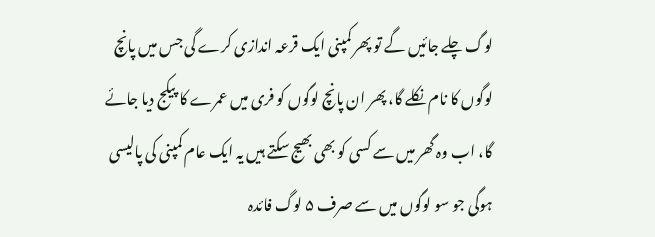لوگ چلے جائیں گے تو پھر کمپنی ایک قرعہ اندازی کرے گی جس میں پانچ لوگوں کا نام نکلے گا، پھر ان پانچ لوگوں کو فری میں عمرے کا پیکج دیا جائے گا، اب وہ گھر میں سے کسی کو بھی بھیج سکتے ہیں یہ ایک عام کمپنی کی پالیسی ہوگی جو سو لوگوں میں سے صرف ۵ لوگ فائدہ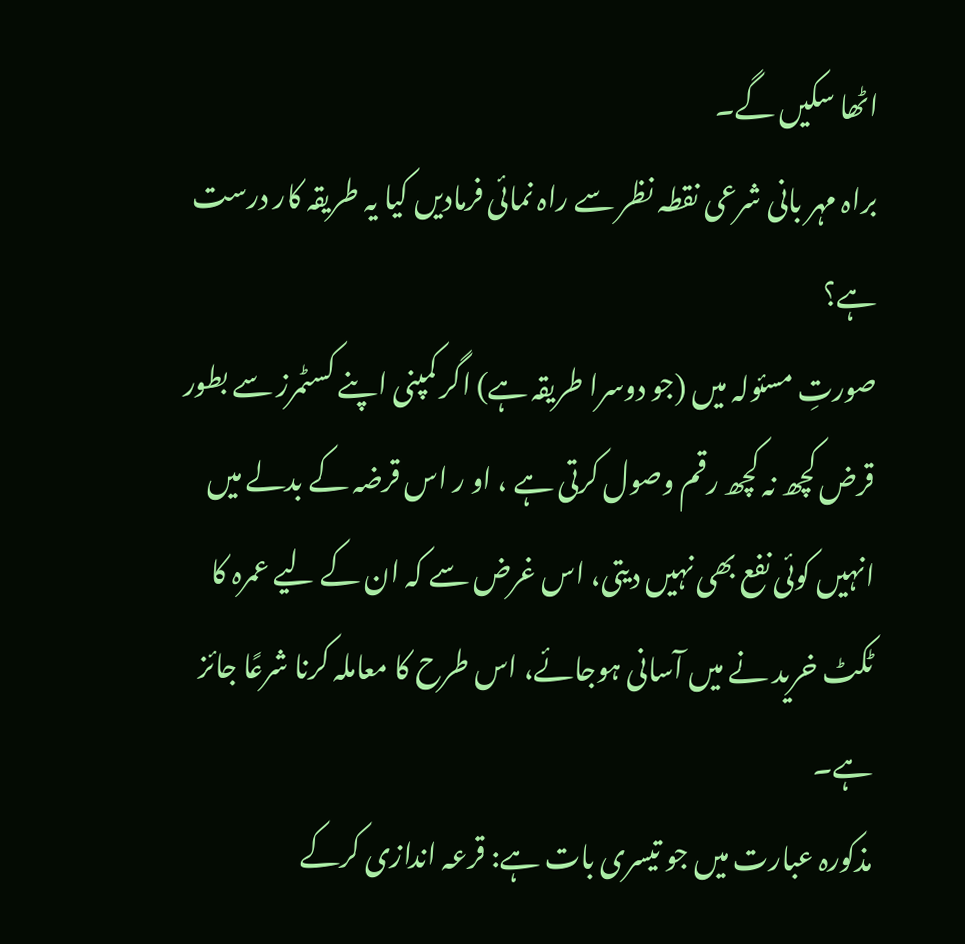اٹھا سکیں گے۔
براہ مہر بانی شرعی نقطہ نظر سے راہ نمائی فرمادیں کیا یہ طریقہ کار درست ہے؟
صورتِ مسئولہ میں (جو دوسرا طریقہ ہے) اگر کمپنی اپنے کسٹمرز سے بطور قرض کچھ نہ کچھ رقم وصول کرتی ہے ، او ر اس قرضہ کے بدلے میں انہیں کوئی نفع بھی نہیں دیتی، اس غرض سے کہ ان کے لیے عمرہ کا ٹکٹ خرید نے میں آسانی ہوجائے، اس طرح کا معاملہ کرنا شرعًا جائز ہے۔
مذکورہ عبارت میں جو تیسری بات ہے: قرعہ اندازی کرکے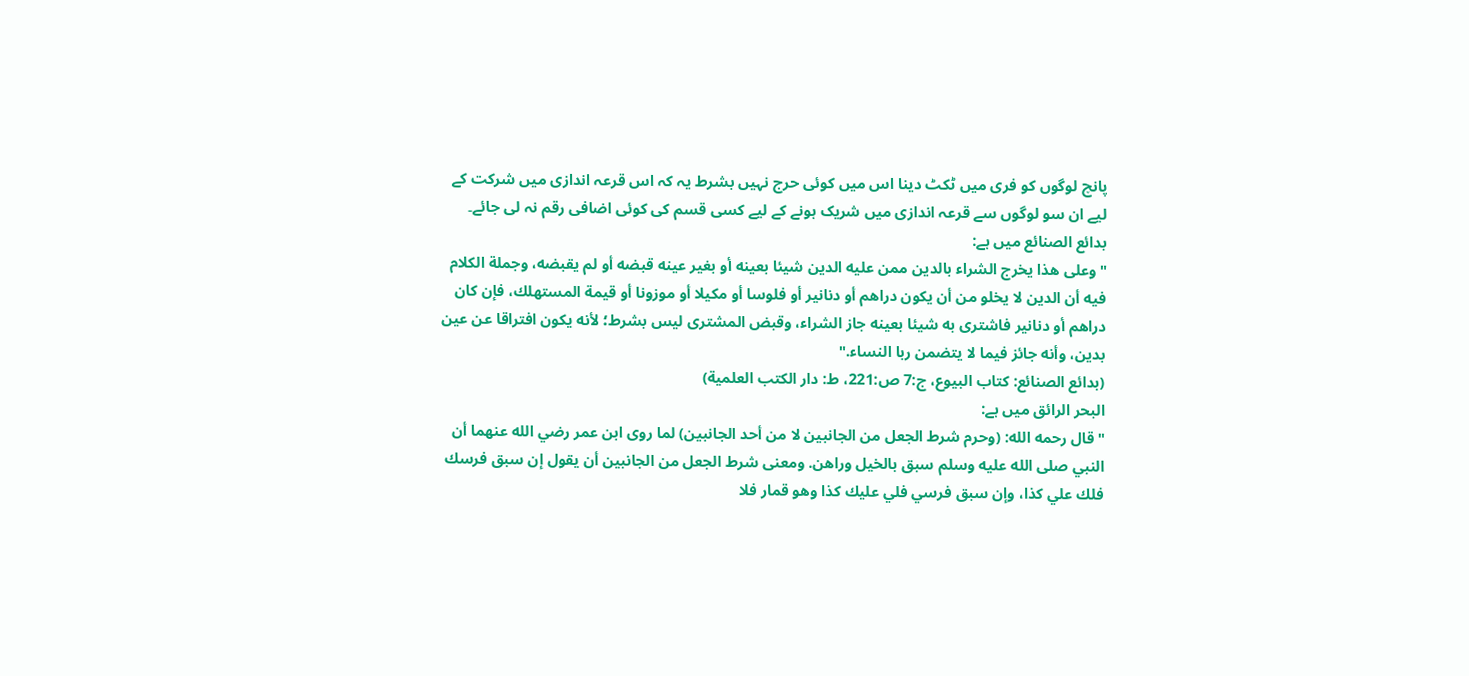پانچ لوگوں کو فری میں ٹکٹ دینا اس میں کوئی حرج نہیں بشرط یہ کہ اس قرعہ اندازی میں شرکت کے لیے ان سو لوگوں سے قرعہ اندازی میں شریک ہونے کے لیے کسی قسم کی کوئی اضافی رقم نہ لی جائے۔
بدائع الصنائع میں ہے:
"وعلى هذا يخرج الشراء بالدين ممن عليه الدين شيئا بعينه أو بغير عينه قبضه أو لم يقبضه، وجملة الكلام فيه أن الدين لا يخلو من أن يكون دراهم أو دنانير أو فلوسا أو مكيلا أو موزونا أو قيمة المستهلك، فإن كان دراهم أو دنانير فاشترى به شيئا بعينه جاز الشراء، وقبض المشترى ليس بشرط؛ لأنه يكون افتراقا عن عين بدين، وأنه جائز فيما لا يتضمن ربا النساء."
(بدائع الصنائع: كتاب البيوع، ج:7 ص:221، ط: دار الكتب العلمية)
البحر الرائق میں ہے:
"قال رحمه الله: (وحرم شرط الجعل من الجانبين لا من أحد الجانبين) لما روى ابن عمر رضي الله عنهما أن النبي صلى الله عليه وسلم سبق بالخيل وراهن. ومعنى شرط الجعل من الجانبين أن يقول إن سبق فرسك فلك علي كذا، وإن سبق فرسي فلي عليك كذا وهو قمار فلا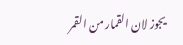يجوز لان القمار من القمر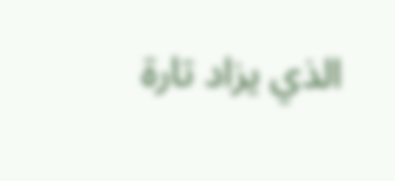الذي يزاد تارة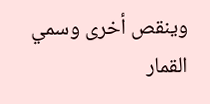وينقص أخرى وسمي القمار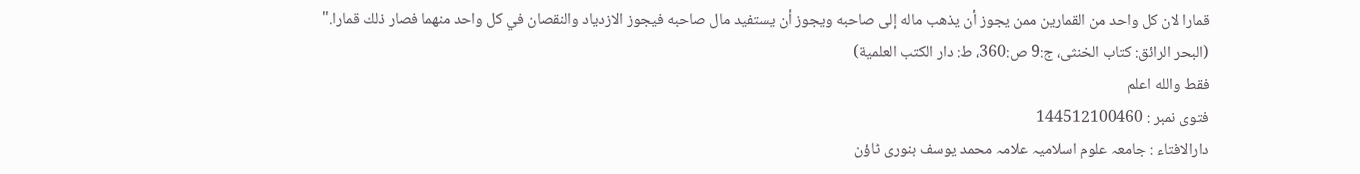قمارا لان كل واحد من القمارين ممن يجوز أن يذهب ماله إلى صاحبه ويجوز أن يستفيد مال صاحبه فيجوز الازدياد والنقصان في كل واحد منهما فصار ذلك قمارا."
(البحر الرائق: كتاب الخنثى، ج:9 ص:360، ط: دار الكتب العلمية)
فقط والله اعلم
فتوی نمبر : 144512100460
دارالافتاء : جامعہ علوم اسلامیہ علامہ محمد یوسف بنوری ٹاؤن